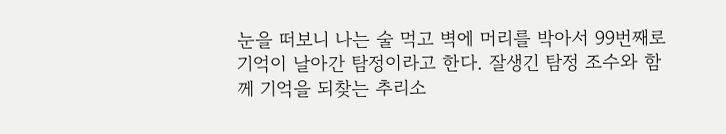눈을 떠보니 나는 술 먹고 벽에 머리를 박아서 99번째로 기억이 날아간 탐정이라고 한다. 잘생긴 탐정 조수와 함께 기억을 되찾는 추리소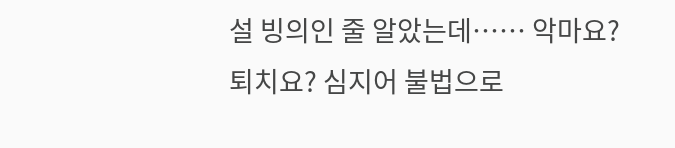설 빙의인 줄 알았는데…… 악마요? 퇴치요? 심지어 불법으로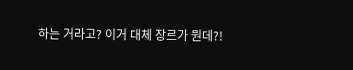하는 거라고? 이거 대체 장르가 뭔데?!